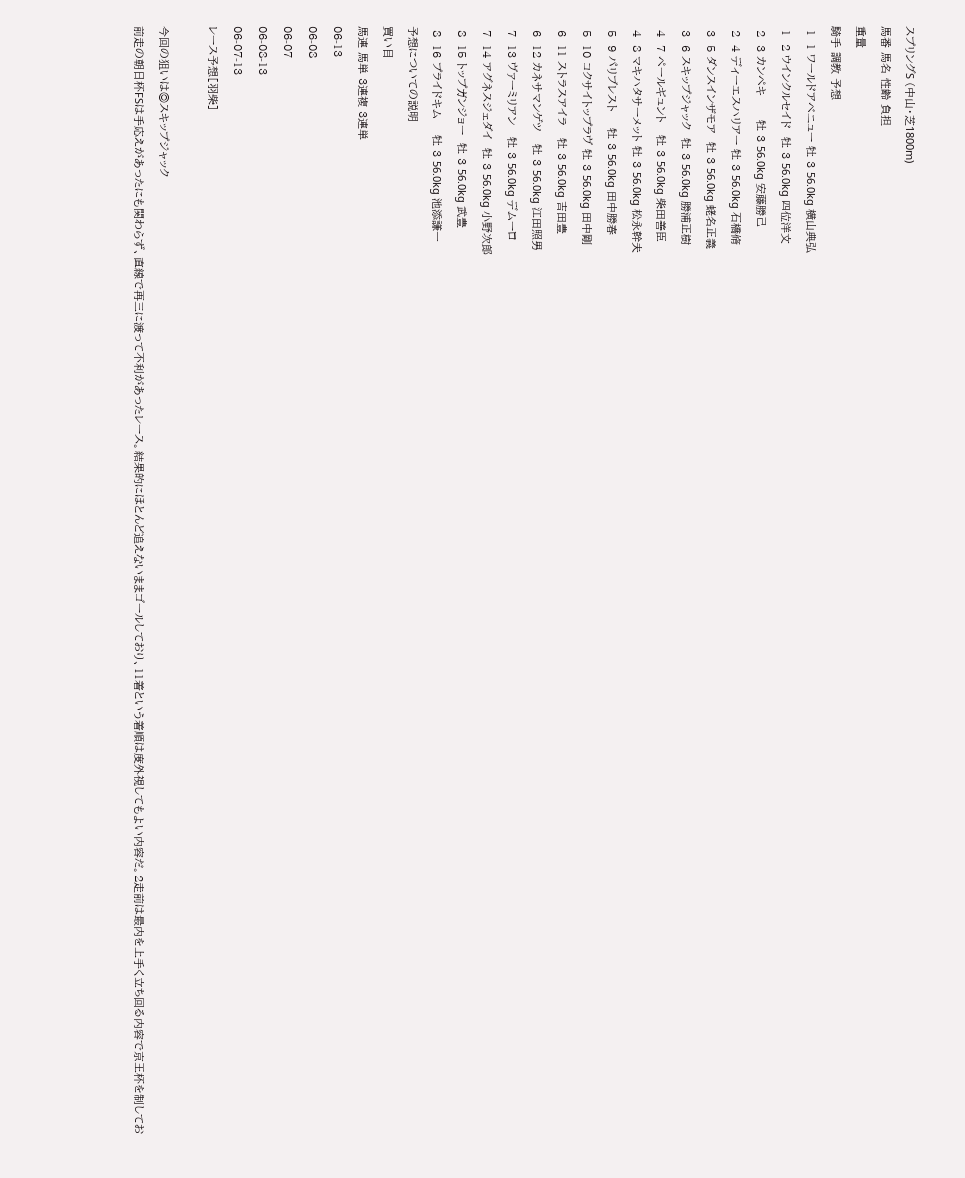スプリングS (中山・芝1800m)
馬番 馬名 性齢 負担
重量
騎手 調教 予想
 1  1 ワールドアベニュー 牡 3 56.0kg 横山典弘
 1  2 ウインクルセイド  牡 3 56.0kg 四位洋文
 2  3 カンペキ      牡 3 56.0kg 安藤勝己
 2  4 ディーエスハリアー 牡 3 56.0kg 石橋脩
 3  5 ダンスインザモア  牡 3 56.0kg 蛯名正義
 3  6 スキップジャック  牡 3 56.0kg 勝浦正樹
 4  7 ペールギュント   牡 3 56.0kg 柴田善臣
 4  8 マキハタサーメット 牡 3 56.0kg 松永幹夫
 5  9 パリブレスト    牡 3 56.0kg 田中勝春
 5  10 コクサイトップラヴ 牡 3 56.0kg 田中剛
 6  11 ストラスアイラ   牡 3 56.0kg 吉田豊
 6  12 カネサマンゲツ   牡 3 56.0kg 江田照男
 7  13 ヴァーミリアン   牡 3 56.0kg デムーロ
 7  14 アグネスジェダイ  牡 3 56.0kg 小野次郎
 8  15 トップガンジョー  牡 3 56.0kg 武豊
 8  16 プライドキム    牡 3 56.0kg 池添謙一
予想についての説明
買い目
馬連 馬単 3連複 3連単
06-13
06-08
06-07
06-08-13
06-07-13
レース予想[羽柴]

今回の狙いは◎スキップジャック
前走の朝日杯FSは手応えがあったにも関わらず、直線で再三に渡って不利があったレース。結果的にほとんど追えないままゴールしており、11着という着順は度外視してもよい内容だ。2走前は最内を上手く立ち回る内容で京王杯を制してお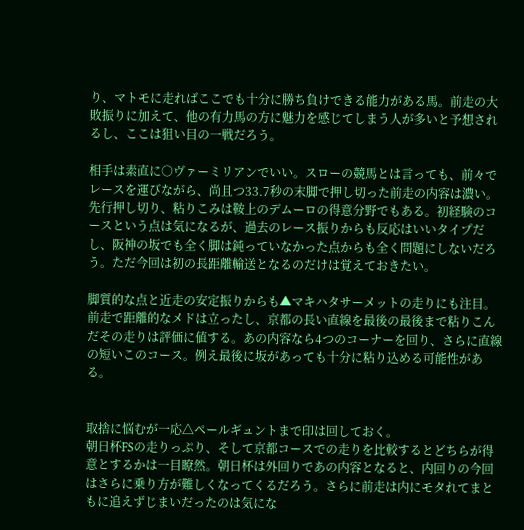り、マトモに走ればここでも十分に勝ち負けできる能力がある馬。前走の大敗振りに加えて、他の有力馬の方に魅力を感じてしまう人が多いと予想されるし、ここは狙い目の一戦だろう。

相手は素直に○ヴァーミリアンでいい。スローの競馬とは言っても、前々でレースを運びながら、尚且つ33.7秒の末脚で押し切った前走の内容は濃い。先行押し切り、粘りこみは鞍上のデムーロの得意分野でもある。初経験のコースという点は気になるが、過去のレース振りからも反応はいいタイプだし、阪神の坂でも全く脚は鈍っていなかった点からも全く問題にしないだろう。ただ今回は初の長距離輸送となるのだけは覚えておきたい。

脚質的な点と近走の安定振りからも▲マキハタサーメットの走りにも注目。前走で距離的なメドは立ったし、京都の長い直線を最後の最後まで粘りこんだその走りは評価に値する。あの内容なら4つのコーナーを回り、さらに直線の短いこのコース。例え最後に坂があっても十分に粘り込める可能性がある。


取捨に悩むが一応△ペールギュントまで印は回しておく。
朝日杯FSの走りっぷり、そして京都コースでの走りを比較するとどちらが得意とするかは一目瞭然。朝日杯は外回りであの内容となると、内回りの今回はさらに乗り方が難しくなってくるだろう。さらに前走は内にモタれてまともに追えずじまいだったのは気にな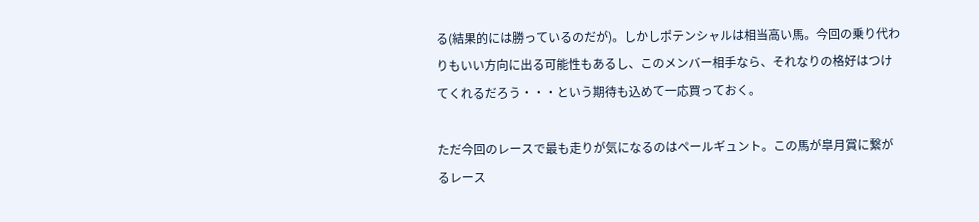る(結果的には勝っているのだが)。しかしポテンシャルは相当高い馬。今回の乗り代わりもいい方向に出る可能性もあるし、このメンバー相手なら、それなりの格好はつけてくれるだろう・・・という期待も込めて一応買っておく。

ただ今回のレースで最も走りが気になるのはペールギュント。この馬が皐月賞に繋がるレース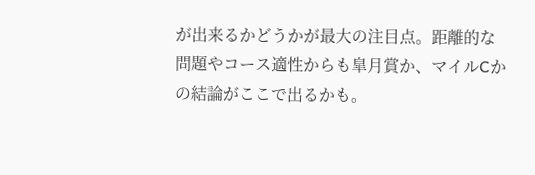が出来るかどうかが最大の注目点。距離的な問題やコース適性からも皐月賞か、マイルCかの結論がここで出るかも。